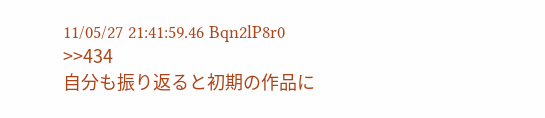11/05/27 21:41:59.46 Bqn2lP8r0
>>434
自分も振り返ると初期の作品に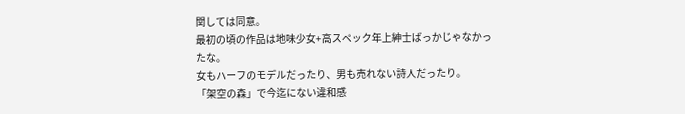関しては同意。
最初の頃の作品は地味少女+高スペック年上紳士ばっかじゃなかったな。
女もハーフのモデルだったり、男も売れない詩人だったり。
「架空の森」で今迄にない違和感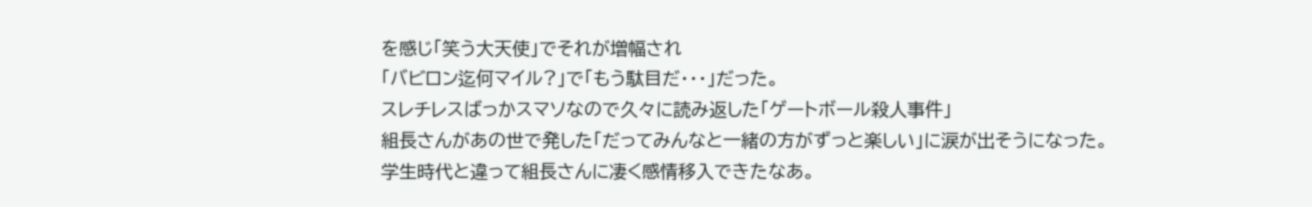を感じ「笑う大天使」でそれが増幅され
「バビロン迄何マイル?」で「もう駄目だ・・・」だった。
スレチレスばっかスマソなので久々に読み返した「ゲートボール殺人事件」
組長さんがあの世で発した「だってみんなと一緒の方がずっと楽しい」に涙が出そうになった。
学生時代と違って組長さんに凄く感情移入できたなあ。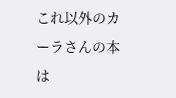これ以外のカーラさんの本は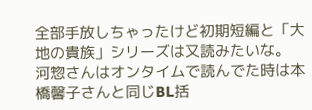全部手放しちゃったけど初期短編と「大地の貴族」シリーズは又読みたいな。
河惣さんはオンタイムで読んでた時は本橋馨子さんと同じBL括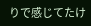りで感じてたけ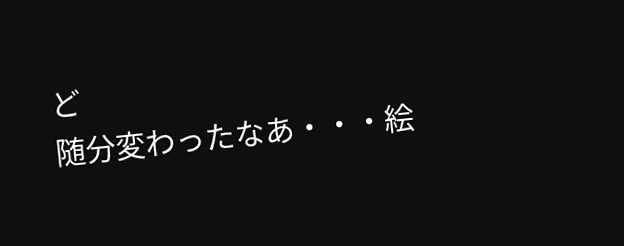ど
随分変わったなあ・・・絵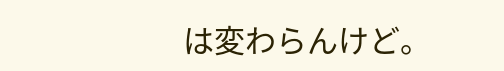は変わらんけど。